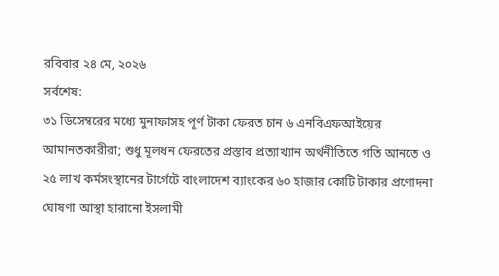রবিবার ২৪ মে, ২০২৬
সর্বশেষ:
৩১ ডিসেম্বরের মধ্যে মুনাফাসহ পূর্ণ টাকা ফেরত চান ৬ এনবিএফআইয়ের আমানতকারীরা; শুধু মূলধন ফেরতের প্রস্তাব প্রত্যাখ্যান অর্থনীতিতে গতি আনতে ও ২৫ লাখ কর্মসংস্থানের টার্গেটে বাংলাদেশ ব্যাংকের ৬০ হাজার কোটি টাকার প্রণোদনা ঘোষণা আস্থা হারানো ইসলামী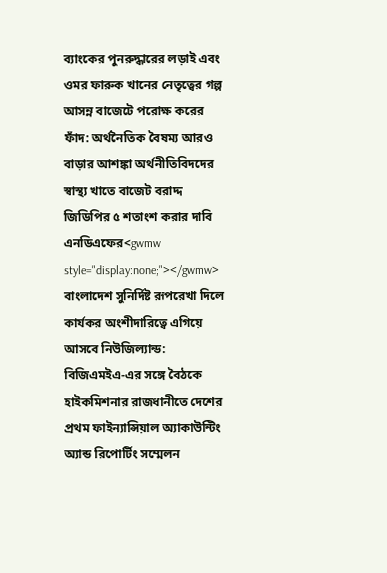ব্যাংকের পুনরুদ্ধারের লড়াই এবং ওমর ফারুক খানের নেতৃত্বের গল্প আসন্ন বাজেটে পরোক্ষ করের ফাঁদ: অর্থনৈতিক বৈষম্য আরও বাড়ার আশঙ্কা অর্থনীতিবিদদের স্বাস্থ্য খাতে বাজেট বরাদ্দ জিডিপির ৫ শতাংশ করার দাবি এনডিএফের<gwmw style="display:none;"></gwmw> বাংলাদেশ সুনির্দিষ্ট রূপরেখা দিলে কার্যকর অংশীদারিত্বে এগিয়ে আসবে নিউজিল্যান্ড: বিজিএমইএ-এর সঙ্গে বৈঠকে হাইকমিশনার রাজধানীতে দেশের প্রথম ফাইন্যান্সিয়াল অ্যাকাউন্টিং অ্যান্ড রিপোর্টিং সম্মেলন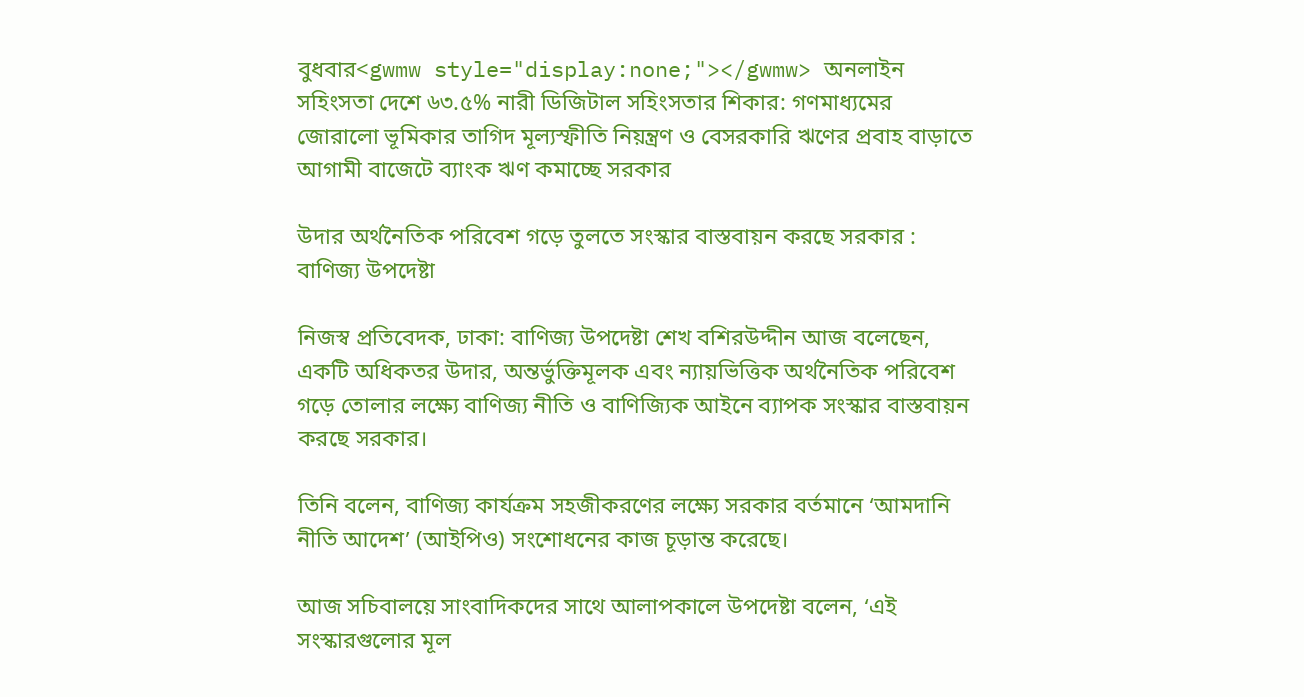বুধবার<gwmw style="display:none;"></gwmw> অনলাইন সহিংসতা দেশে ৬৩.৫% নারী ডিজিটাল সহিংসতার শিকার: গণমাধ্যমের জোরালো ভূমিকার তাগিদ মূল্যস্ফীতি নিয়ন্ত্রণ ও বেসরকারি ঋণের প্রবাহ বাড়াতে আগামী বাজেটে ব্যাংক ঋণ কমাচ্ছে সরকার

উদার অর্থনৈতিক পরিবেশ গড়ে তুলতে সংস্কার বাস্তবায়ন করছে সরকার : বাণিজ্য উপদেষ্টা

নিজস্ব প্রতিবেদক, ঢাকা: বাণিজ্য উপদেষ্টা শেখ বশিরউদ্দীন আজ বলেছেন, একটি অধিকতর উদার, অন্তর্ভুক্তিমূলক এবং ন্যায়ভিত্তিক অর্থনৈতিক পরিবেশ গড়ে তোলার লক্ষ্যে বাণিজ্য নীতি ও বাণিজ্যিক আইনে ব্যাপক সংস্কার বাস্তবায়ন করছে সরকার।

তিনি বলেন, বাণিজ্য কার্যক্রম সহজীকরণের লক্ষ্যে সরকার বর্তমানে ‘আমদানি নীতি আদেশ’ (আইপিও) সংশোধনের কাজ চূড়ান্ত করেছে।

আজ সচিবালয়ে সাংবাদিকদের সাথে আলাপকালে উপদেষ্টা বলেন, ‘এই সংস্কারগুলোর মূল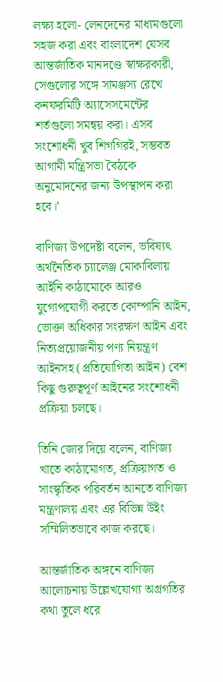লক্ষ্য হলো- লেনদেনের মাধ্যমগুলো সহজ করা এবং বাংলাদেশ যেসব আন্তর্জাতিক মানদণ্ডে স্বাক্ষরকারী, সেগুলোর সঙ্গে সামঞ্জস্য রেখে কনফরমিটি অ্যাসেসমেন্টের শর্তগুলো সমন্বয় করা। এসব সংশোধনী খুব শিগগিরই, সম্ভবত আগামী মন্ত্রিসভা বৈঠকে অনুমোদনের জন্য উপস্থাপন করা হবে।’

বাণিজ্য উপদেষ্টা বলেন, ভবিষ্যৎ অর্থনৈতিক চ্যালেঞ্জ মোকাবিলায় আইনি কাঠামোকে আরও যুগোপযোগী করতে কোম্পানি আইন, ভোক্তা অধিকার সংরক্ষণ আইন এবং নিত্যপ্রয়োজনীয় পণ্য নিয়ন্ত্রণ আইনসহ (প্রতিযোগিতা আইন) বেশ কিছু গুরুত্বপূর্ণ আইনের সংশোধনী প্রক্রিয়া চলছে।

তিনি জোর দিয়ে বলেন, বাণিজ্য খাতে কাঠামোগত, প্রক্রিয়াগত ও সাংস্কৃতিক পরিবর্তন আনতে বাণিজ্য মন্ত্রণালয় এবং এর বিভিন্ন উইং সম্মিলিতভাবে কাজ করছে।

আন্তর্জাতিক অঙ্গনে বাণিজ্য আলোচনায় উল্লেখযোগ্য অগ্রগতির কথা তুলে ধরে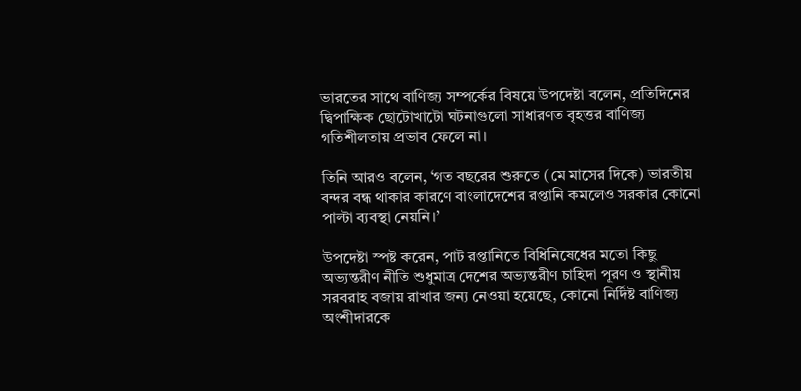ভারতের সাথে বাণিজ্য সম্পর্কের বিষয়ে উপদেষ্টা বলেন, প্রতিদিনের দ্বিপাক্ষিক ছোটোখাটো ঘটনাগুলো সাধারণত বৃহত্তর বাণিজ্য গতিশীলতায় প্রভাব ফেলে না।

তিনি আরও বলেন, ‘গত বছরের শুরুতে (মে মাসের দিকে) ভারতীয় বন্দর বন্ধ থাকার কারণে বাংলাদেশের রপ্তানি কমলেও সরকার কোনো পাল্টা ব্যবস্থা নেয়নি।’

উপদেষ্টা স্পষ্ট করেন, পাট রপ্তানিতে বিধিনিষেধের মতো কিছু অভ্যন্তরীণ নীতি শুধুমাত্র দেশের অভ্যন্তরীণ চাহিদা পূরণ ও স্থানীয় সরবরাহ বজায় রাখার জন্য নেওয়া হয়েছে, কোনো নির্দিষ্ট বাণিজ্য অংশীদারকে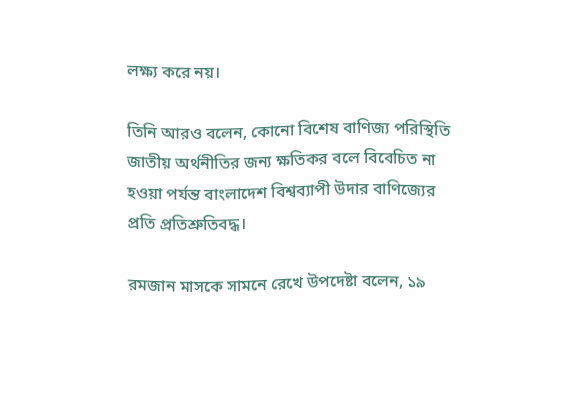লক্ষ্য করে নয়।

তিনি আরও বলেন, কোনো বিশেষ বাণিজ্য পরিস্থিতি জাতীয় অর্থনীতির জন্য ক্ষতিকর বলে বিবেচিত না হওয়া পর্যন্ত বাংলাদেশ বিশ্বব্যাপী উদার বাণিজ্যের প্রতি প্রতিশ্রুতিবদ্ধ।

রমজান মাসকে সামনে রেখে উপদেষ্টা বলেন, ১৯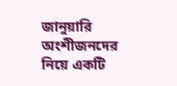জানুয়ারি অংশীজনদের নিয়ে একটি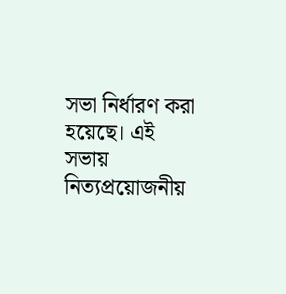সভা নির্ধারণ করা হয়েছে। এই সভায় নিত্যপ্রয়োজনীয়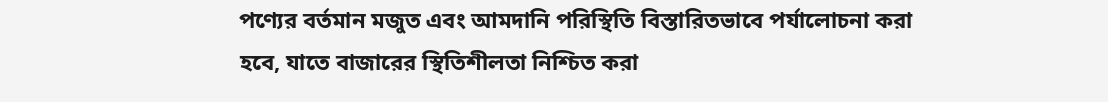পণ্যের বর্তমান মজুত এবং আমদানি পরিস্থিতি বিস্তারিতভাবে পর্যালোচনা করা হবে, যাতে বাজারের স্থিতিশীলতা নিশ্চিত করা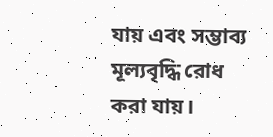যায় এবং সম্ভাব্য মূল্যবৃদ্ধি রোধ করা যায়।